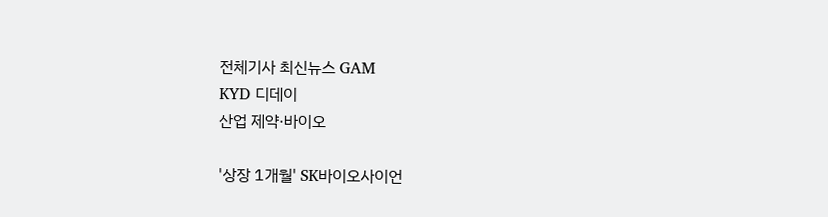전체기사 최신뉴스 GAM
KYD 디데이
산업 제약·바이오

'상장 1개월' SK바이오사이언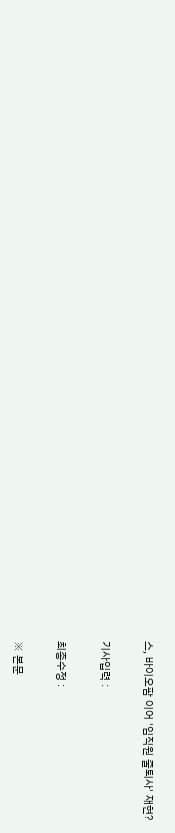스, 바이오팜 이어 '임직원 줄퇴사' 재현?

기사입력 :

최종수정 :

※ 본문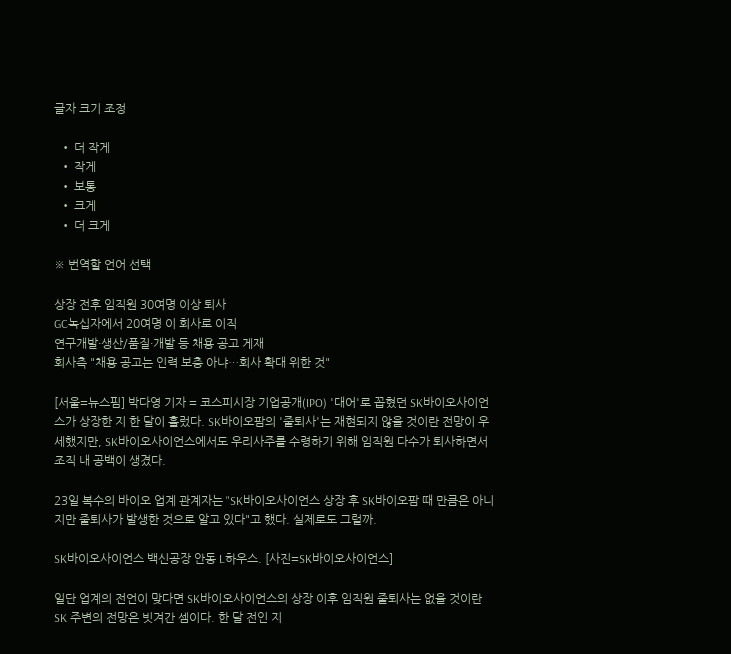글자 크기 조정

  • 더 작게
  • 작게
  • 보통
  • 크게
  • 더 크게

※ 번역할 언어 선택

상장 전후 임직원 30여명 이상 퇴사
GC녹십자에서 20여명 이 회사로 이직
연구개발·생산/품질·개발 등 채용 공고 게재
회사측 "채용 공고는 인력 보충 아냐…회사 확대 위한 것"

[서울=뉴스핌] 박다영 기자 = 코스피시장 기업공개(IPO) '대어'로 꼽혔던 SK바이오사이언스가 상장한 지 한 달이 흘렀다. SK바이오팜의 '줄퇴사'는 재현되지 않을 것이란 전망이 우세했지만, SK바이오사이언스에서도 우리사주를 수령하기 위해 임직원 다수가 퇴사하면서 조직 내 공백이 생겼다.

23일 복수의 바이오 업계 관계자는 "SK바이오사이언스 상장 후 SK바이오팜 때 만큼은 아니지만 줄퇴사가 발생한 것으로 알고 있다"고 했다. 실제로도 그럴까.

SK바이오사이언스 백신공장 안동 L하우스. [사진=SK바이오사이언스]

일단 업계의 전언이 맞다면 SK바이오사이언스의 상장 이후 임직원 줄퇴사는 없을 것이란 SK 주변의 전망은 빗겨간 셈이다. 한 달 전인 지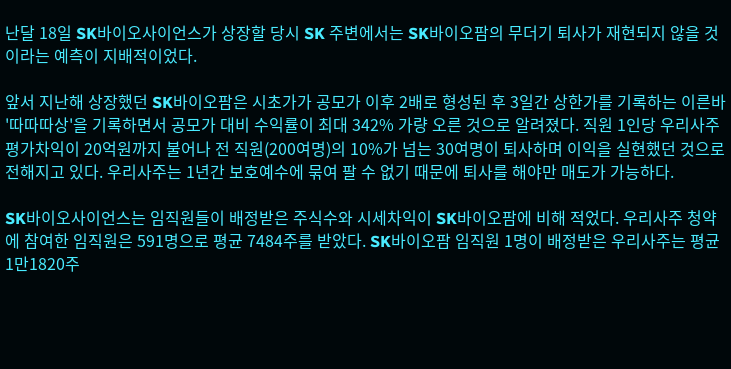난달 18일 SK바이오사이언스가 상장할 당시 SK 주변에서는 SK바이오팜의 무더기 퇴사가 재현되지 않을 것이라는 예측이 지배적이었다.

앞서 지난해 상장했던 SK바이오팜은 시초가가 공모가 이후 2배로 형성된 후 3일간 상한가를 기록하는 이른바 '따따따상'을 기록하면서 공모가 대비 수익률이 최대 342% 가량 오른 것으로 알려졌다. 직원 1인당 우리사주 평가차익이 20억원까지 불어나 전 직원(200여명)의 10%가 넘는 30여명이 퇴사하며 이익을 실현했던 것으로 전해지고 있다. 우리사주는 1년간 보호예수에 묶여 팔 수 없기 때문에 퇴사를 해야만 매도가 가능하다.

SK바이오사이언스는 임직원들이 배정받은 주식수와 시세차익이 SK바이오팜에 비해 적었다. 우리사주 청약에 참여한 임직원은 591명으로 평균 7484주를 받았다. SK바이오팜 임직원 1명이 배정받은 우리사주는 평균 1만1820주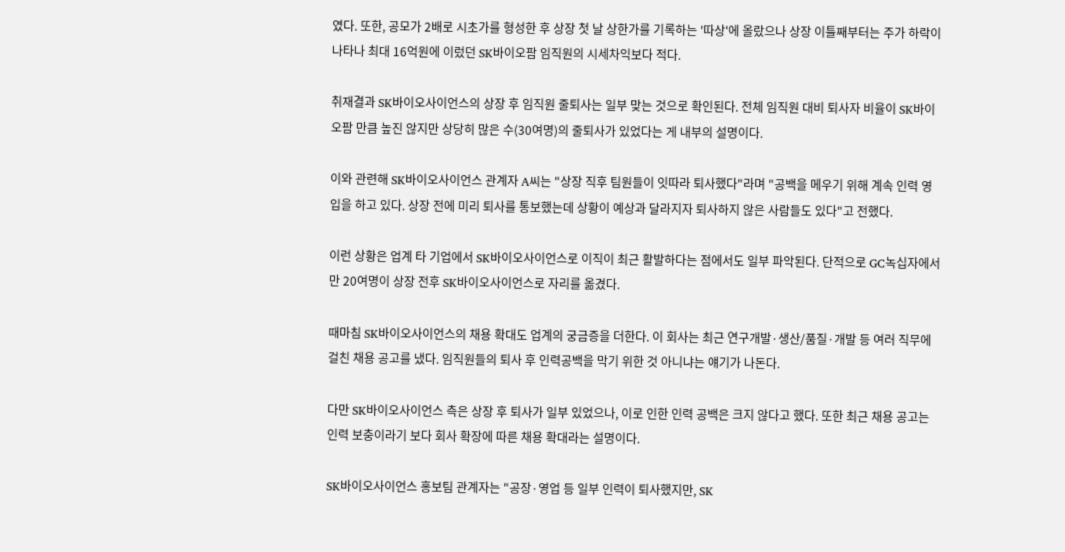였다. 또한, 공모가 2배로 시초가를 형성한 후 상장 첫 날 상한가를 기록하는 '따상'에 올랐으나 상장 이틀째부터는 주가 하락이 나타나 최대 16억원에 이렀던 SK바이오팜 임직원의 시세차익보다 적다.

취재결과 SK바이오사이언스의 상장 후 임직원 줄퇴사는 일부 맞는 것으로 확인된다. 전체 임직원 대비 퇴사자 비율이 SK바이오팜 만큼 높진 않지만 상당히 많은 수(30여명)의 줄퇴사가 있었다는 게 내부의 설명이다.

이와 관련해 SK바이오사이언스 관계자 A씨는 "상장 직후 팀원들이 잇따라 퇴사했다"라며 "공백을 메우기 위해 계속 인력 영입을 하고 있다. 상장 전에 미리 퇴사를 통보했는데 상황이 예상과 달라지자 퇴사하지 않은 사람들도 있다"고 전했다.

이런 상황은 업계 타 기업에서 SK바이오사이언스로 이직이 최근 활발하다는 점에서도 일부 파악된다. 단적으로 GC녹십자에서만 20여명이 상장 전후 SK바이오사이언스로 자리를 옮겼다.

때마침 SK바이오사이언스의 채용 확대도 업계의 궁금증을 더한다. 이 회사는 최근 연구개발·생산/품질·개발 등 여러 직무에 걸친 채용 공고를 냈다. 임직원들의 퇴사 후 인력공백을 막기 위한 것 아니냐는 얘기가 나돈다.

다만 SK바이오사이언스 측은 상장 후 퇴사가 일부 있었으나, 이로 인한 인력 공백은 크지 않다고 했다. 또한 최근 채용 공고는 인력 보충이라기 보다 회사 확장에 따른 채용 확대라는 설명이다.

SK바이오사이언스 홍보팀 관계자는 "공장·영업 등 일부 인력이 퇴사했지만, SK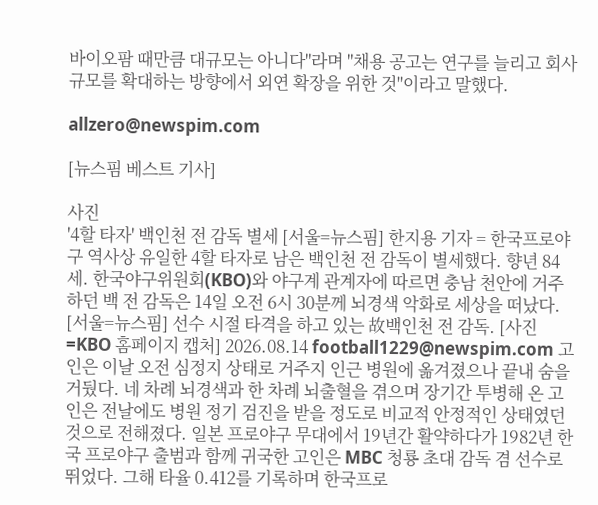바이오팜 때만큼 대규모는 아니다"라며 "채용 공고는 연구를 늘리고 회사 규모를 확대하는 방향에서 외연 확장을 위한 것"이라고 말했다.

allzero@newspim.com

[뉴스핌 베스트 기사]

사진
'4할 타자' 백인천 전 감독 별세 [서울=뉴스핌] 한지용 기자 = 한국프로야구 역사상 유일한 4할 타자로 남은 백인천 전 감독이 별세했다. 향년 84세. 한국야구위원회(KBO)와 야구계 관계자에 따르면 충남 천안에 거주하던 백 전 감독은 14일 오전 6시 30분께 뇌경색 악화로 세상을 떠났다. [서울=뉴스핌] 선수 시절 타격을 하고 있는 故백인천 전 감독. [사진=KBO 홈페이지 캡처] 2026.08.14 football1229@newspim.com 고인은 이날 오전 심정지 상태로 거주지 인근 병원에 옮겨졌으나 끝내 숨을 거뒀다. 네 차례 뇌경색과 한 차례 뇌출혈을 겪으며 장기간 투병해 온 고인은 전날에도 병원 정기 검진을 받을 정도로 비교적 안정적인 상태였던 것으로 전해졌다. 일본 프로야구 무대에서 19년간 활약하다가 1982년 한국 프로야구 출범과 함께 귀국한 고인은 MBC 청룡 초대 감독 겸 선수로 뛰었다. 그해 타율 0.412를 기록하며 한국프로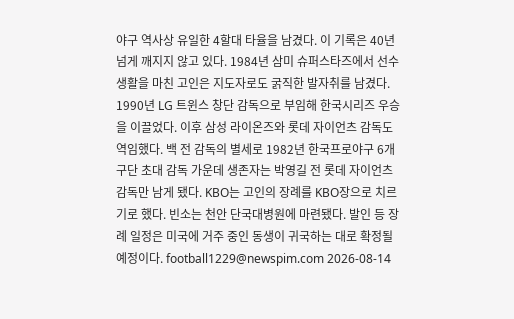야구 역사상 유일한 4할대 타율을 남겼다. 이 기록은 40년 넘게 깨지지 않고 있다. 1984년 삼미 슈퍼스타즈에서 선수 생활을 마친 고인은 지도자로도 굵직한 발자취를 남겼다. 1990년 LG 트윈스 창단 감독으로 부임해 한국시리즈 우승을 이끌었다. 이후 삼성 라이온즈와 롯데 자이언츠 감독도 역임했다. 백 전 감독의 별세로 1982년 한국프로야구 6개 구단 초대 감독 가운데 생존자는 박영길 전 롯데 자이언츠 감독만 남게 됐다. KBO는 고인의 장례를 KBO장으로 치르기로 했다. 빈소는 천안 단국대병원에 마련됐다. 발인 등 장례 일정은 미국에 거주 중인 동생이 귀국하는 대로 확정될 예정이다. football1229@newspim.com 2026-08-14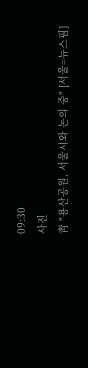09:30
사진
靑 "용산공원, 서울시와 논의 중" [서울=뉴스핌]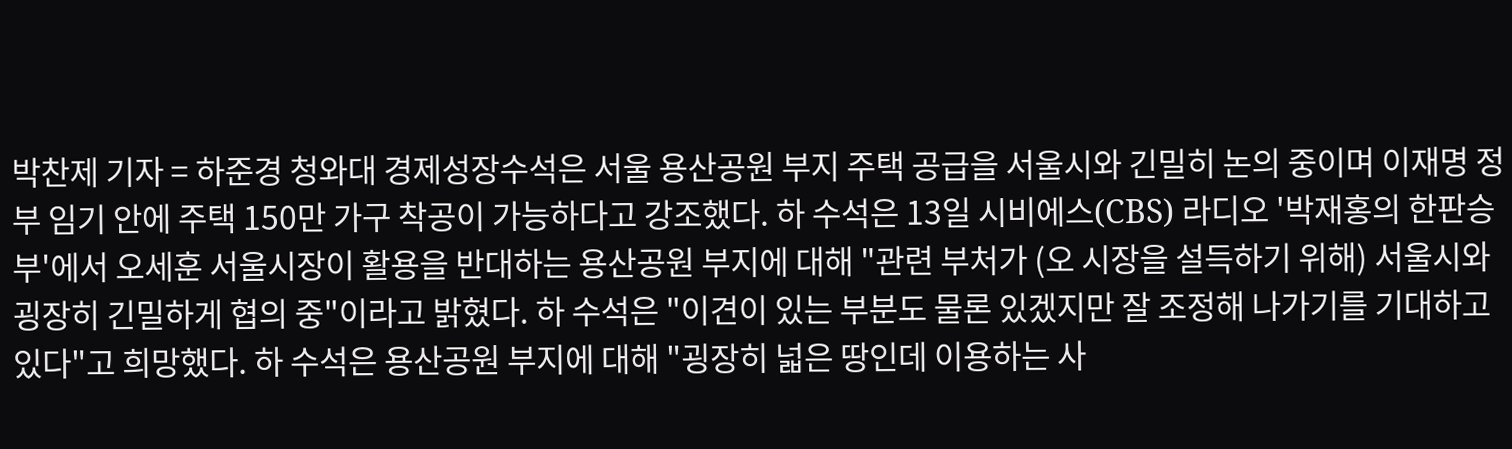박찬제 기자 = 하준경 청와대 경제성장수석은 서울 용산공원 부지 주택 공급을 서울시와 긴밀히 논의 중이며 이재명 정부 임기 안에 주택 150만 가구 착공이 가능하다고 강조했다. 하 수석은 13일 시비에스(CBS) 라디오 '박재홍의 한판승부'에서 오세훈 서울시장이 활용을 반대하는 용산공원 부지에 대해 "관련 부처가 (오 시장을 설득하기 위해) 서울시와 굉장히 긴밀하게 협의 중"이라고 밝혔다. 하 수석은 "이견이 있는 부분도 물론 있겠지만 잘 조정해 나가기를 기대하고 있다"고 희망했다. 하 수석은 용산공원 부지에 대해 "굉장히 넓은 땅인데 이용하는 사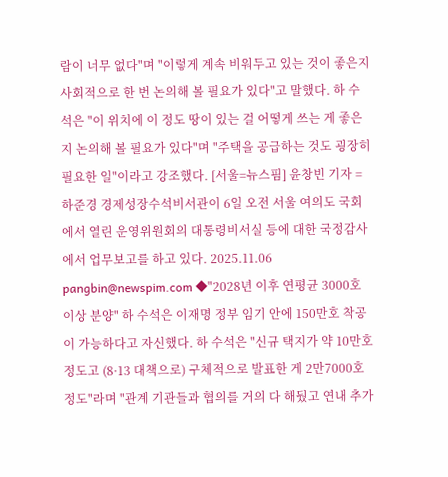람이 너무 없다"며 "이렇게 계속 비워두고 있는 것이 좋은지 사회적으로 한 번 논의해 볼 필요가 있다"고 말했다. 하 수석은 "이 위치에 이 정도 땅이 있는 걸 어떻게 쓰는 게 좋은지 논의해 볼 필요가 있다"며 "주택을 공급하는 것도 굉장히 필요한 일"이라고 강조했다. [서울=뉴스핌] 윤창빈 기자 = 하준경 경제성장수석비서관이 6일 오전 서울 여의도 국회에서 열린 운영위원회의 대통령비서실 등에 대한 국정감사에서 업무보고를 하고 있다. 2025.11.06 pangbin@newspim.com ◆"2028년 이후 연평균 3000호 이상 분양" 하 수석은 이재명 정부 임기 안에 150만호 착공이 가능하다고 자신했다. 하 수석은 "신규 택지가 약 10만호 정도고 (8·13 대책으로) 구체적으로 발표한 게 2만7000호 정도"라며 "관계 기관들과 협의를 거의 다 해뒀고 연내 추가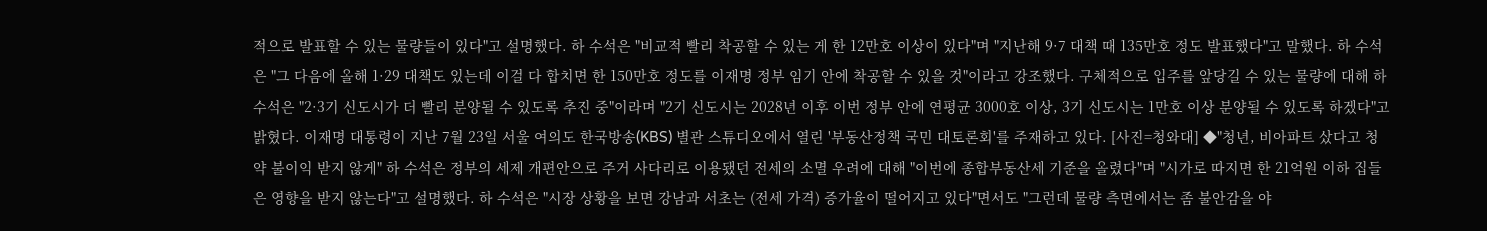적으로 발표할 수 있는 물량들이 있다"고 설명했다. 하 수석은 "비교적 빨리 착공할 수 있는 게 한 12만호 이상이 있다"며 "지난해 9·7 대책 때 135만호 정도 발표했다"고 말했다. 하 수석은 "그 다음에 올해 1·29 대책도 있는데 이걸 다 합치면 한 150만호 정도를 이재명 정부 임기 안에 착공할 수 있을 것"이라고 강조했다. 구체적으로 입주를 앞당길 수 있는 물량에 대해 하 수석은 "2·3기 신도시가 더 빨리 분양될 수 있도록 추진 중"이라며 "2기 신도시는 2028년 이후 이번 정부 안에 연평균 3000호 이상, 3기 신도시는 1만호 이상 분양될 수 있도록 하겠다"고 밝혔다. 이재명 대통령이 지난 7월 23일 서울 여의도 한국방송(KBS) 별관 스튜디오에서 열린 '부동산정책 국민 대토론회'를 주재하고 있다. [사진=청와대] ◆"청년, 비아파트 샀다고 청약 불이익 받지 않게" 하 수석은 정부의 세제 개편안으로 주거 사다리로 이용됐던 전세의 소멸 우려에 대해 "이번에 종합부동산세 기준을 올렸다"며 "시가로 따지면 한 21억원 이하 집들은 영향을 받지 않는다"고 설명했다. 하 수석은 "시장 상황을 보면 강남과 서초는 (전세 가격) 증가율이 떨어지고 있다"면서도 "그런데 물량 측면에서는 좀 불안감을 야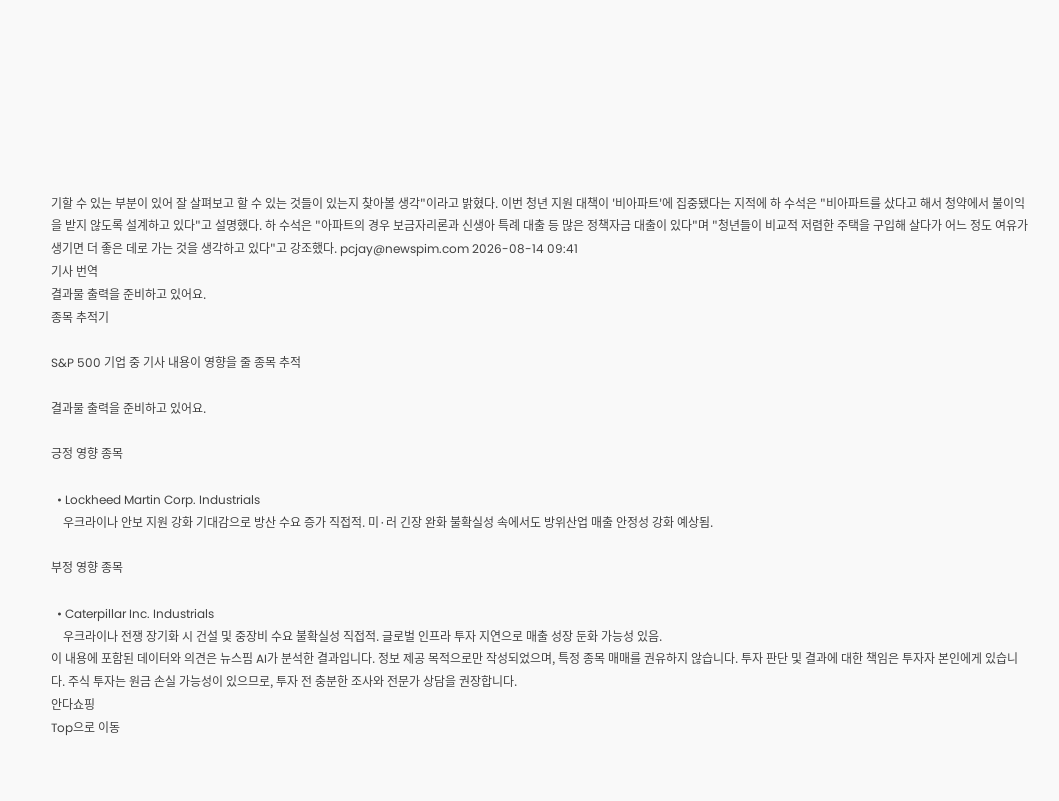기할 수 있는 부분이 있어 잘 살펴보고 할 수 있는 것들이 있는지 찾아볼 생각"이라고 밝혔다. 이번 청년 지원 대책이 '비아파트'에 집중됐다는 지적에 하 수석은 "비아파트를 샀다고 해서 청약에서 불이익을 받지 않도록 설계하고 있다"고 설명했다. 하 수석은 "아파트의 경우 보금자리론과 신생아 특례 대출 등 많은 정책자금 대출이 있다"며 "청년들이 비교적 저렴한 주택을 구입해 살다가 어느 정도 여유가 생기면 더 좋은 데로 가는 것을 생각하고 있다"고 강조했다. pcjay@newspim.com 2026-08-14 09:41
기사 번역
결과물 출력을 준비하고 있어요.
종목 추적기

S&P 500 기업 중 기사 내용이 영향을 줄 종목 추적

결과물 출력을 준비하고 있어요.

긍정 영향 종목

  • Lockheed Martin Corp. Industrials
    우크라이나 안보 지원 강화 기대감으로 방산 수요 증가 직접적. 미·러 긴장 완화 불확실성 속에서도 방위산업 매출 안정성 강화 예상됨.

부정 영향 종목

  • Caterpillar Inc. Industrials
    우크라이나 전쟁 장기화 시 건설 및 중장비 수요 불확실성 직접적. 글로벌 인프라 투자 지연으로 매출 성장 둔화 가능성 있음.
이 내용에 포함된 데이터와 의견은 뉴스핌 AI가 분석한 결과입니다. 정보 제공 목적으로만 작성되었으며, 특정 종목 매매를 권유하지 않습니다. 투자 판단 및 결과에 대한 책임은 투자자 본인에게 있습니다. 주식 투자는 원금 손실 가능성이 있으므로, 투자 전 충분한 조사와 전문가 상담을 권장합니다.
안다쇼핑
Top으로 이동